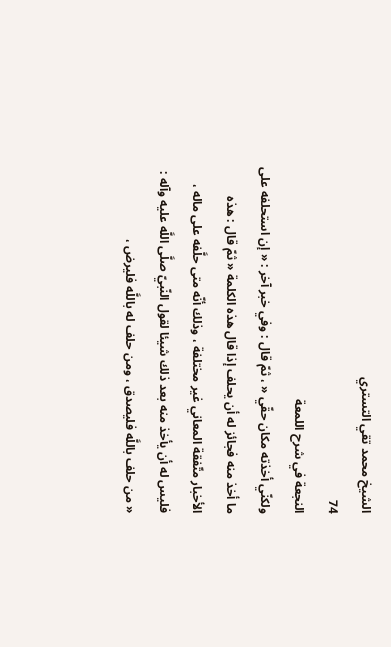الشيخ محمد تقي التستري
74
النجعة في شرح اللمعة
ولكنّي أخذته مكان حقّي « ، ثمّ قال : وفي خبر آخر : « إن استحلفه على ما أخذ منه فجائز له أن يحلف إذا قال هذه الكلمة « ثمّ قال : هذه الأخبار متّفقة المعاني غير مختلفة ، وذلك أنّه متى حلَّفه على ماله ، فليس له أن يأخذ منه بعد ذلك شيئا لقول النّبيّ صلَّى اللَّه عليه وآله : « من حلف باللَّه فليصدق ، ومن حلف له باللَّه فليرض ،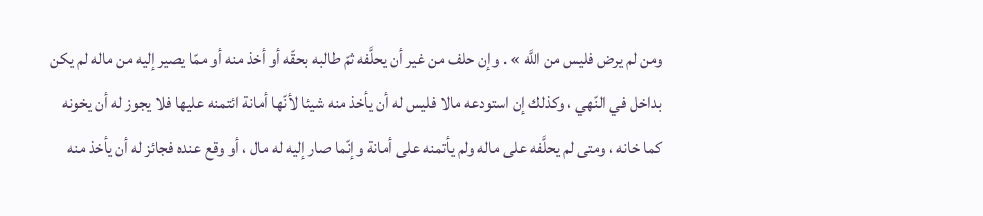ومن لم يرض فليس من اللَّه » . وإن حلف من غير أن يحلَّفه ثمّ طالبه بحقّه أو أخذ منه أو ممّا يصير إليه من ماله لم يكن بداخل في النّهي ، وكذلك إن استودعه مالا فليس له أن يأخذ منه شيئا لأنّها أمانة ائتمنه عليها فلا يجوز له أن يخونه كما خانه ، ومتى لم يحلَّفه على ماله ولم يأتمنه على أمانة وإنّما صار إليه له مال ، أو وقع عنده فجائز له أن يأخذ منه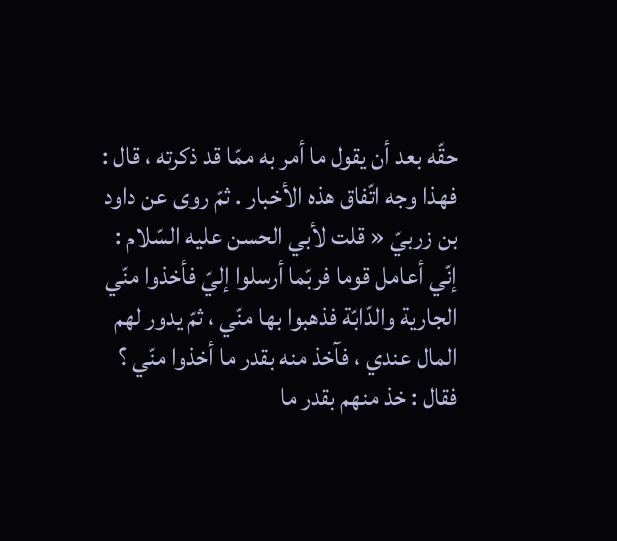حقّه بعد أن يقول ما أمر به ممّا قد ذكرته ، قال : فهذا وجه اتّفاق هذه الأخبار . ثمّ روى عن داود بن زربيّ « قلت لأبي الحسن عليه السّلام : إنّي أعامل قوما فربّما أرسلوا إليّ فأخذوا منّي الجارية والدّابّة فذهبوا بها منّي ، ثمّ يدور لهم المال عندي ، فآخذ منه بقدر ما أخذوا منّي ؟ فقال : خذ منهم بقدر ما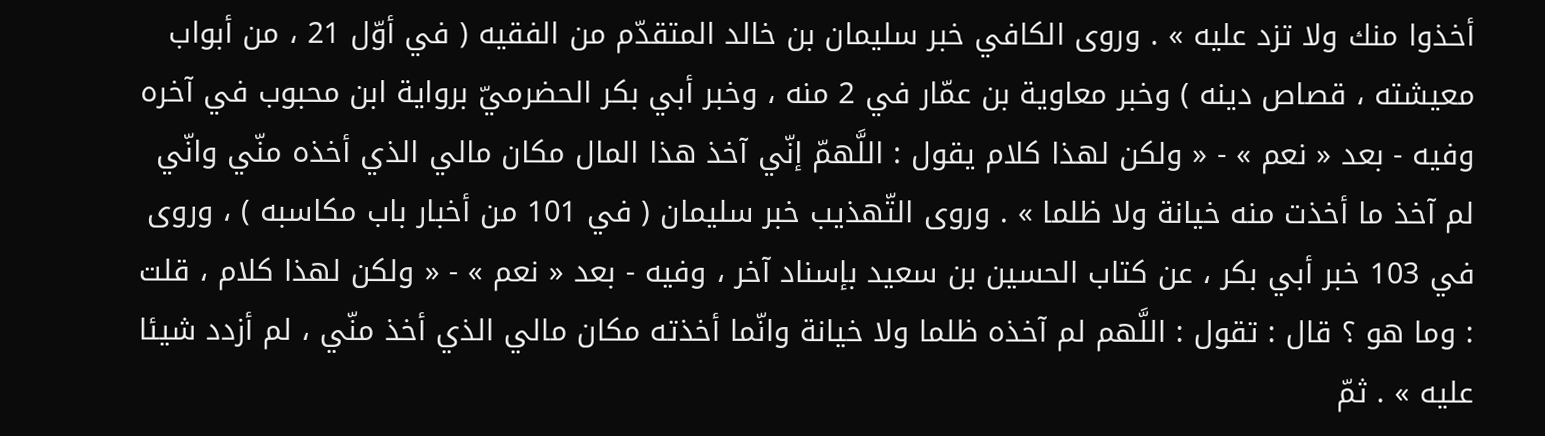أخذوا منك ولا تزد عليه » . وروى الكافي خبر سليمان بن خالد المتقدّم من الفقيه ( في أوّل 21 ، من أبواب معيشته ، قصاص دينه ) وخبر معاوية بن عمّار في 2 منه ، وخبر أبي بكر الحضرميّ برواية ابن محبوب في آخره وفيه - بعد « نعم » - « ولكن لهذا كلام يقول : اللَّهمّ إنّي آخذ هذا المال مكان مالي الذي أخذه منّي وانّي لم آخذ ما أخذت منه خيانة ولا ظلما » . وروى التّهذيب خبر سليمان ( في 101 من أخبار باب مكاسبه ) ، وروى في 103 خبر أبي بكر ، عن كتاب الحسين بن سعيد بإسناد آخر ، وفيه - بعد « نعم » - « ولكن لهذا كلام ، قلت : وما هو ؟ قال : تقول : اللَّهم لم آخذه ظلما ولا خيانة وانّما أخذته مكان مالي الذي أخذ منّي ، لم أزدد شيئا عليه » . ثمّ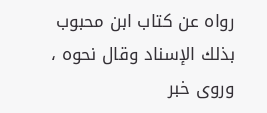رواه عن كتاب ابن محبوب بذلك الإسناد وقال نحوه ، وروى خبر